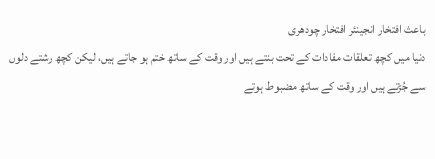باعث افتخار انجینئر افتخار چودھری
دنیا میں کچھ تعلقات مفادات کے تحت بنتے ہیں اور وقت کے ساتھ ختم ہو جاتے ہیں، لیکن کچھ رشتے دلوں سے جُڑتے ہیں اور وقت کے ساتھ مضبوط ہوتے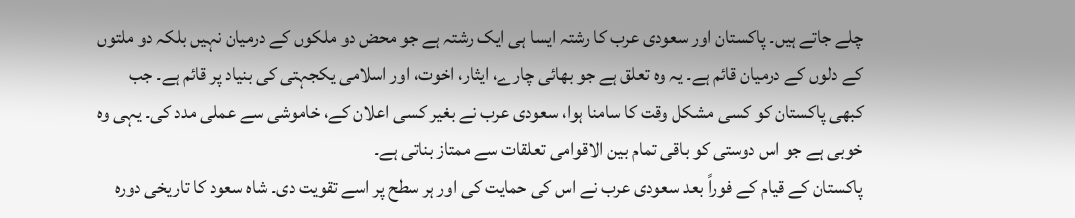چلے جاتے ہیں۔ پاکستان اور سعودی عرب کا رشتہ ایسا ہی ایک رشتہ ہے جو محض دو ملکوں کے درمیان نہیں بلکہ دو ملتوں کے دلوں کے درمیان قائم ہے۔ یہ وہ تعلق ہے جو بھائی چارے، ایثار، اخوت، اور اسلامی یکجہتی کی بنیاد پر قائم ہے۔ جب کبھی پاکستان کو کسی مشکل وقت کا سامنا ہوا، سعودی عرب نے بغیر کسی اعلان کے، خاموشی سے عملی مدد کی۔ یہی وہ خوبی ہے جو اس دوستی کو باقی تمام بین الاقوامی تعلقات سے ممتاز بناتی ہے۔
پاکستان کے قیام کے فوراً بعد سعودی عرب نے اس کی حمایت کی اور ہر سطح پر اسے تقویت دی۔ شاہ سعود کا تاریخی دورہ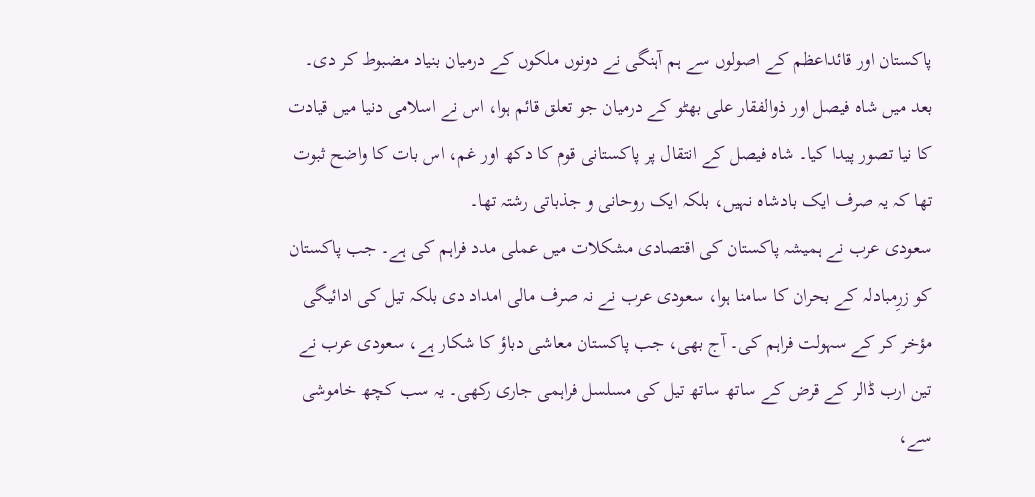پاکستان اور قائداعظم کے اصولوں سے ہم آہنگی نے دونوں ملکوں کے درمیان بنیاد مضبوط کر دی۔ بعد میں شاہ فیصل اور ذوالفقار علی بھٹو کے درمیان جو تعلق قائم ہوا، اس نے اسلامی دنیا میں قیادت کا نیا تصور پیدا کیا۔ شاہ فیصل کے انتقال پر پاکستانی قوم کا دکھ اور غم، اس بات کا واضح ثبوت تھا کہ یہ صرف ایک بادشاہ نہیں، بلکہ ایک روحانی و جذباتی رشتہ تھا۔
سعودی عرب نے ہمیشہ پاکستان کی اقتصادی مشکلات میں عملی مدد فراہم کی ہے۔ جب پاکستان کو زرِمبادلہ کے بحران کا سامنا ہوا، سعودی عرب نے نہ صرف مالی امداد دی بلکہ تیل کی ادائیگی مؤخر کر کے سہولت فراہم کی۔ آج بھی، جب پاکستان معاشی دباؤ کا شکار ہے، سعودی عرب نے تین ارب ڈالر کے قرض کے ساتھ ساتھ تیل کی مسلسل فراہمی جاری رکھی۔ یہ سب کچھ خاموشی سے،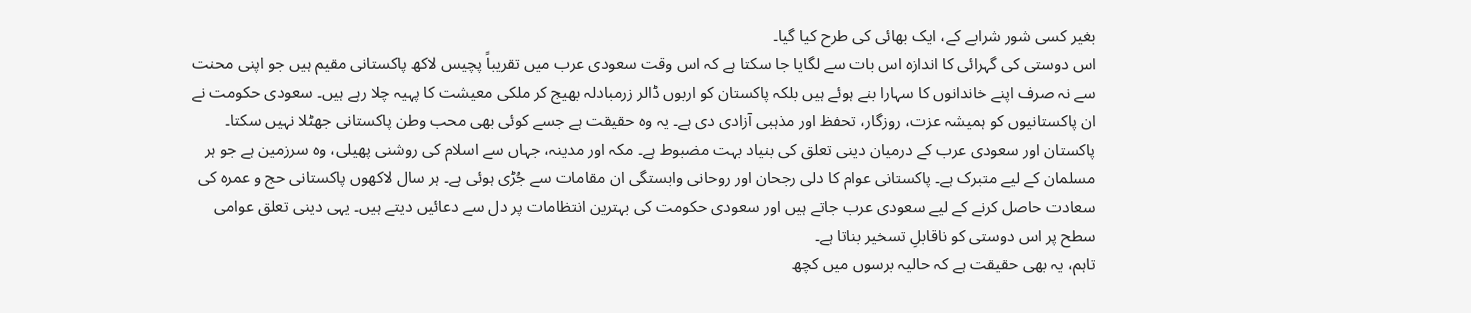بغیر کسی شور شرابے کے، ایک بھائی کی طرح کیا گیا۔
اس دوستی کی گہرائی کا اندازہ اس بات سے لگایا جا سکتا ہے کہ اس وقت سعودی عرب میں تقریباً پچیس لاکھ پاکستانی مقیم ہیں جو اپنی محنت سے نہ صرف اپنے خاندانوں کا سہارا بنے ہوئے ہیں بلکہ پاکستان کو اربوں ڈالر زرمبادلہ بھیج کر ملکی معیشت کا پہیہ چلا رہے ہیں۔ سعودی حکومت نے ان پاکستانیوں کو ہمیشہ عزت، روزگار، تحفظ اور مذہبی آزادی دی ہے۔ یہ وہ حقیقت ہے جسے کوئی بھی محب وطن پاکستانی جھٹلا نہیں سکتا۔
پاکستان اور سعودی عرب کے درمیان دینی تعلق کی بنیاد بہت مضبوط ہے۔ مکہ اور مدینہ، جہاں سے اسلام کی روشنی پھیلی، وہ سرزمین ہے جو ہر مسلمان کے لیے متبرک ہے۔ پاکستانی عوام کا دلی رجحان اور روحانی وابستگی ان مقامات سے جُڑی ہوئی ہے۔ ہر سال لاکھوں پاکستانی حج و عمرہ کی سعادت حاصل کرنے کے لیے سعودی عرب جاتے ہیں اور سعودی حکومت کی بہترین انتظامات پر دل سے دعائیں دیتے ہیں۔ یہی دینی تعلق عوامی سطح پر اس دوستی کو ناقابلِ تسخیر بناتا ہے۔
تاہم، یہ بھی حقیقت ہے کہ حالیہ برسوں میں کچھ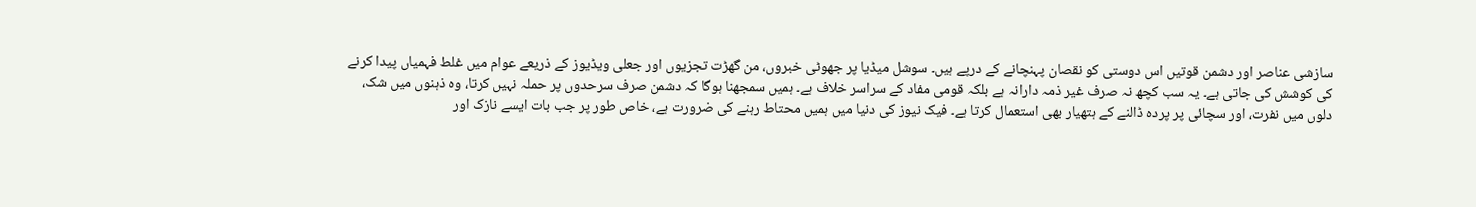سازشی عناصر اور دشمن قوتیں اس دوستی کو نقصان پہنچانے کے درپے ہیں۔ سوشل میڈیا پر جھوٹی خبروں، من گھڑت تجزیوں اور جعلی ویڈیوز کے ذریعے عوام میں غلط فہمیاں پیدا کرنے کی کوشش کی جاتی ہے۔ یہ سب کچھ نہ صرف غیر ذمہ دارانہ ہے بلکہ قومی مفاد کے سراسر خلاف ہے۔ ہمیں سمجھنا ہوگا کہ دشمن صرف سرحدوں پر حملہ نہیں کرتا، وہ ذہنوں میں شک، دلوں میں نفرت، اور سچائی پر پردہ ڈالنے کے ہتھیار بھی استعمال کرتا ہے۔ فیک نیوز کی دنیا میں ہمیں محتاط رہنے کی ضرورت ہے، خاص طور پر جب بات ایسے نازک اور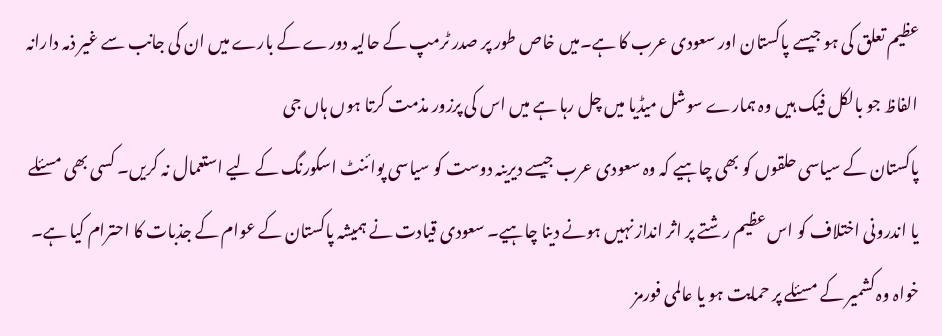عظیم تعلق کی ہو جیسے پاکستان اور سعودی عرب کا ہے۔میں خاص طور پر صدر ٹرمپ کے حالیہ دورے کے بارے میں ان کی جانب سے غیر ذمہ دارانہ الفاظ جو بالکل فیک ہیں وہ ہمارے سوشل میڈیا میں چل رہا ہے میں اس کی پرزور مذمت کرتا ہوں ہاں جی
پاکستان کے سیاسی حلقوں کو بھی چاہیے کہ وہ سعودی عرب جیسے دیرینہ دوست کو سیاسی پوائنٹ اسکورنگ کے لیے استعمال نہ کریں۔ کسی بھی مسئلے یا اندرونی اختلاف کو اس عظیم رشتے پر اثر انداز نہیں ہونے دینا چاہیے۔ سعودی قیادت نے ہمیشہ پاکستان کے عوام کے جذبات کا احترام کیا ہے۔ خواہ وہ کشمیر کے مسئلے پر حمایت ہو یا عالمی فورمز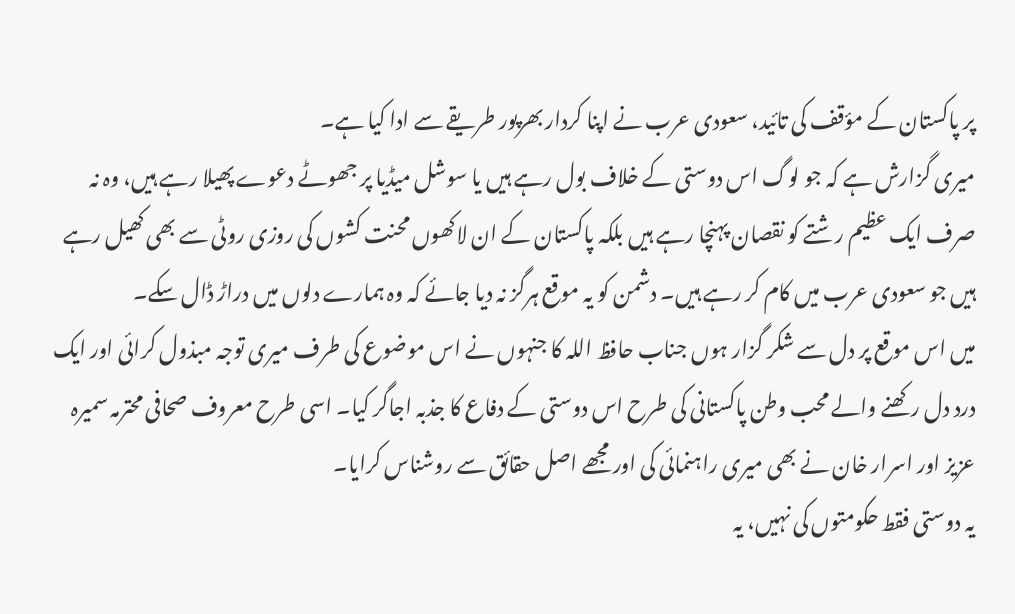پر پاکستان کے مؤقف کی تائید، سعودی عرب نے اپنا کردار بھرپور طریقے سے ادا کیا ہے۔
میری گزارش ہے کہ جو لوگ اس دوستی کے خلاف بول رہے ہیں یا سوشل میڈیا پر جھوٹے دعوے پھیلا رہے ہیں، وہ نہ صرف ایک عظیم رشتے کو نقصان پہنچا رہے ہیں بلکہ پاکستان کے ان لاکھوں محنت کشوں کی روزی روٹی سے بھی کھیل رہے ہیں جو سعودی عرب میں کام کر رہے ہیں۔ دشمن کو یہ موقع ہرگز نہ دیا جائے کہ وہ ہمارے دلوں میں دراڑ ڈال سکے۔
میں اس موقع پر دل سے شکر گزار ہوں جناب حافظ اللہ کا جنہوں نے اس موضوع کی طرف میری توجہ مبذول کرائی اور ایک درد دل رکھنے والے محب وطن پاکستانی کی طرح اس دوستی کے دفاع کا جذبہ اجاگر کیا۔ اسی طرح معروف صحافی محترمہ سمیرہ عزیز اور اسرار خان نے بھی میری راہنمائی کی اور مجھے اصل حقائق سے روشناس کرایا۔
یہ دوستی فقط حکومتوں کی نہیں، یہ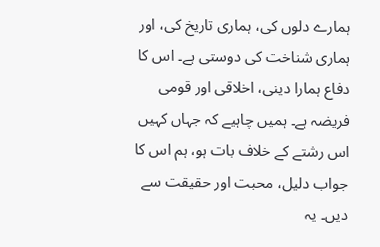ہمارے دلوں کی، ہماری تاریخ کی، اور ہماری شناخت کی دوستی ہے۔ اس کا دفاع ہمارا دینی، اخلاقی اور قومی فریضہ ہے۔ ہمیں چاہیے کہ جہاں کہیں اس رشتے کے خلاف بات ہو، ہم اس کا جواب دلیل، محبت اور حقیقت سے دیں۔ یہ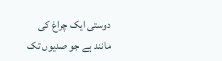دوستی ایک چراغ کی مانند ہے جو صدیوں تک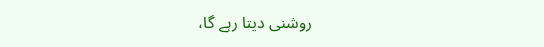روشنی دیتا رہے گا،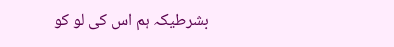بشرطیکہ ہم اس کی لو کو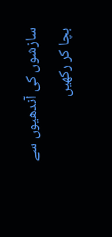سازشوں کی آندھیوں سے بچا کر رکھیں